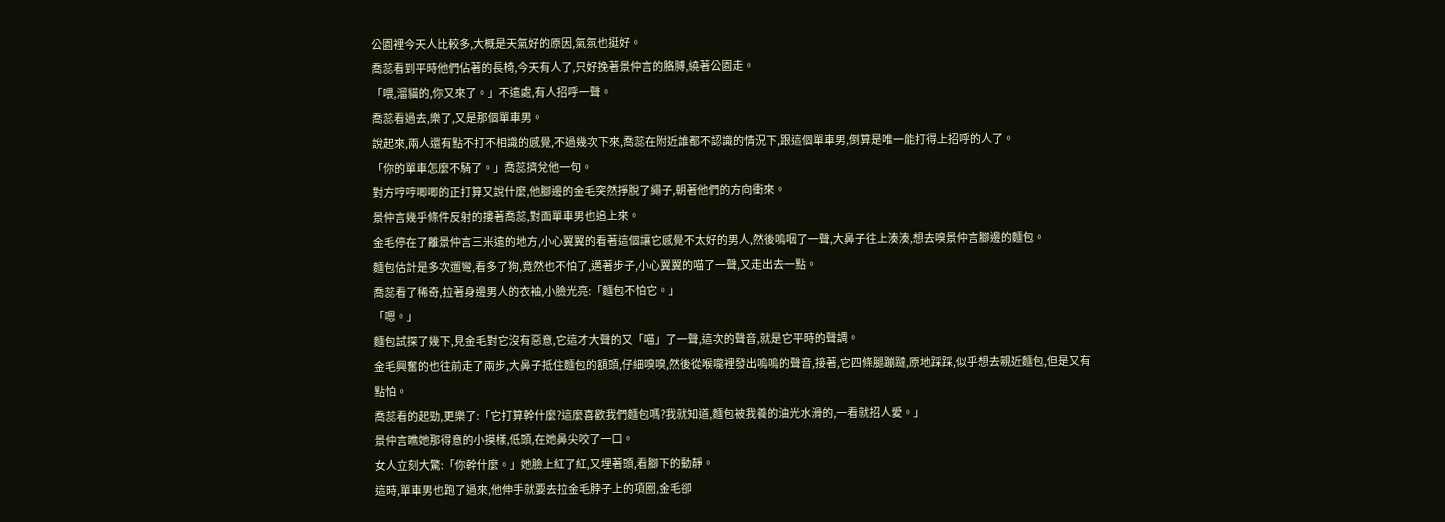公園裡今天人比較多,大概是天氣好的原因,氣氛也挺好。
喬蕊看到平時他們佔著的長椅,今天有人了,只好挽著景仲言的胳膊,繞著公園走。
「喂,溜貓的,你又來了。」不遠處,有人招呼一聲。
喬蕊看過去,樂了,又是那個單車男。
說起來,兩人還有點不打不相識的感覺,不過幾次下來,喬蕊在附近誰都不認識的情況下,跟這個單車男,倒算是唯一能打得上招呼的人了。
「你的單車怎麼不騎了。」喬蕊擠兌他一句。
對方哼哼唧唧的正打算又說什麼,他腳邊的金毛突然掙脫了繩子,朝著他們的方向衝來。
景仲言幾乎條件反射的摟著喬蕊,對面單車男也追上來。
金毛停在了離景仲言三米遠的地方,小心翼翼的看著這個讓它感覺不太好的男人,然後嗚咽了一聲,大鼻子往上湊湊,想去嗅景仲言腳邊的麵包。
麵包估計是多次遛彎,看多了狗,竟然也不怕了,邁著步子,小心翼翼的喵了一聲,又走出去一點。
喬蕊看了稀奇,拉著身邊男人的衣袖,小臉光亮:「麵包不怕它。」
「嗯。」
麵包試探了幾下,見金毛對它沒有惡意,它這才大聲的又「喵」了一聲,這次的聲音,就是它平時的聲調。
金毛興奮的也往前走了兩步,大鼻子抵住麵包的額頭,仔細嗅嗅,然後從喉嚨裡發出嗚嗚的聲音,接著,它四條腿蹦躂,原地踩踩,似乎想去親近麵包,但是又有點怕。
喬蕊看的起勁,更樂了:「它打算幹什麼?這麼喜歡我們麵包嗎?我就知道,麵包被我養的油光水滑的,一看就招人愛。」
景仲言瞧她那得意的小摸樣,低頭,在她鼻尖咬了一口。
女人立刻大驚:「你幹什麼。」她臉上紅了紅,又埋著頭,看腳下的動靜。
這時,單車男也跑了過來,他伸手就要去拉金毛脖子上的項圈,金毛卻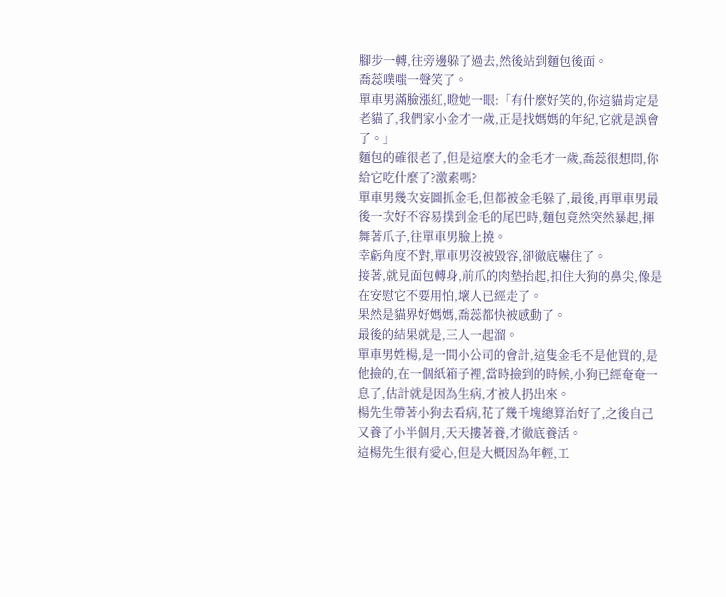腳步一轉,往旁邊躲了過去,然後站到麵包後面。
喬蕊噗嗤一聲笑了。
單車男滿臉漲紅,瞪她一眼:「有什麼好笑的,你這貓肯定是老貓了,我們家小金才一歲,正是找媽媽的年紀,它就是誤會了。」
麵包的確很老了,但是這麼大的金毛才一歲,喬蕊很想問,你給它吃什麼了?激素嗎?
單車男幾次妄圖抓金毛,但都被金毛躲了,最後,再單車男最後一次好不容易撲到金毛的尾巴時,麵包竟然突然暴起,揮舞著爪子,往單車男臉上撓。
幸虧角度不對,單車男沒被毀容,卻徹底嚇住了。
接著,就見面包轉身,前爪的肉墊抬起,扣住大狗的鼻尖,像是在安慰它不要用怕,壞人已經走了。
果然是貓界好媽媽,喬蕊都快被感動了。
最後的結果就是,三人一起溜。
單車男姓楊,是一間小公司的會計,這隻金毛不是他買的,是他撿的,在一個紙箱子裡,當時撿到的時候,小狗已經奄奄一息了,估計就是因為生病,才被人扔出來。
楊先生帶著小狗去看病,花了幾千塊總算治好了,之後自己又養了小半個月,天天摟著養,才徹底養活。
這楊先生很有愛心,但是大概因為年輕,工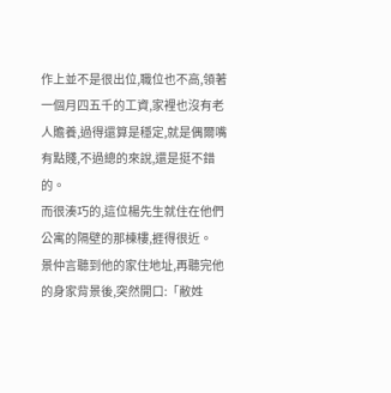作上並不是很出位,職位也不高,領著一個月四五千的工資,家裡也沒有老人贍養,過得還算是穩定,就是偶爾嘴有點賤,不過總的來說,還是挺不錯的。
而很湊巧的,這位楊先生就住在他們公寓的隔壁的那棟樓,捱得很近。
景仲言聽到他的家住地址,再聽完他的身家背景後,突然開口:「敝姓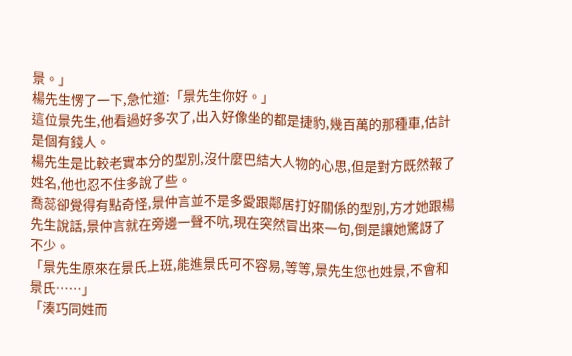景。」
楊先生愣了一下,急忙道:「景先生你好。」
這位景先生,他看過好多次了,出入好像坐的都是捷豹,幾百萬的那種車,估計是個有錢人。
楊先生是比較老實本分的型別,沒什麼巴結大人物的心思,但是對方既然報了姓名,他也忍不住多說了些。
喬蕊卻覺得有點奇怪,景仲言並不是多愛跟鄰居打好關係的型別,方才她跟楊先生說話,景仲言就在旁邊一聲不吭,現在突然冒出來一句,倒是讓她驚訝了不少。
「景先生原來在景氏上班,能進景氏可不容易,等等,景先生您也姓景,不會和景氏……」
「湊巧同姓而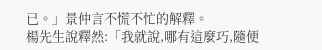已。」景仲言不慌不忙的解釋。
楊先生說釋然:「我就說,哪有這麼巧,隨便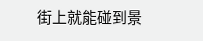街上就能碰到景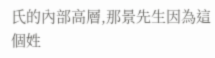氏的內部高層,那景先生因為這個姓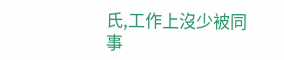氏,工作上沒少被同事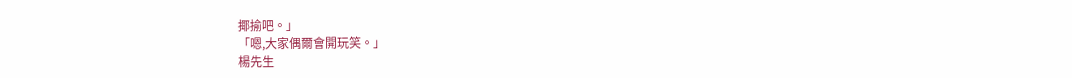揶揄吧。」
「嗯,大家偶爾會開玩笑。」
楊先生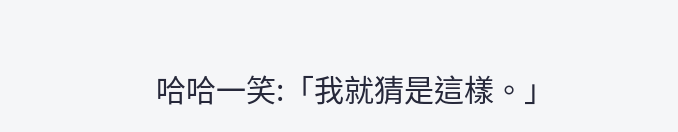哈哈一笑:「我就猜是這樣。」